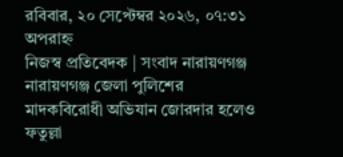রবিবার, ২০ সেপ্টেম্বর ২০২৬, ০৭:৩১ অপরাহ্ন
নিজস্ব প্রতিবেদক | সংবাদ নারায়ণগঞ্জ
নারায়ণগঞ্জ জেলা পুলিশের মাদকবিরোধী অভিযান জোরদার হলেও ফতুল্লা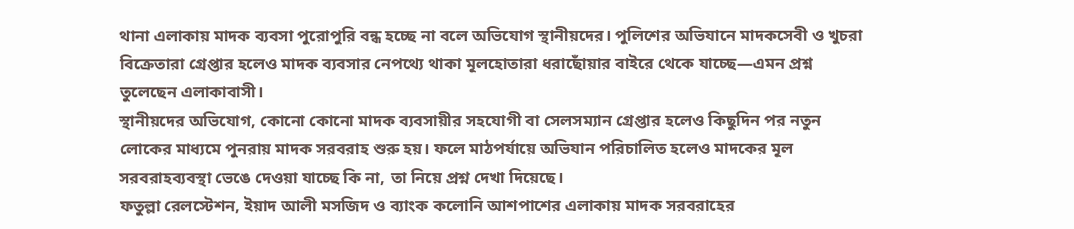থানা এলাকায় মাদক ব্যবসা পুরোপুরি বন্ধ হচ্ছে না বলে অভিযোগ স্থানীয়দের। পুলিশের অভিযানে মাদকসেবী ও খুচরা বিক্রেতারা গ্রেপ্তার হলেও মাদক ব্যবসার নেপথ্যে থাকা মূলহোতারা ধরাছোঁয়ার বাইরে থেকে যাচ্ছে—এমন প্রশ্ন তুলেছেন এলাকাবাসী।
স্থানীয়দের অভিযোগ, কোনো কোনো মাদক ব্যবসায়ীর সহযোগী বা সেলসম্যান গ্রেপ্তার হলেও কিছুদিন পর নতুন লোকের মাধ্যমে পুনরায় মাদক সরবরাহ শুরু হয়। ফলে মাঠপর্যায়ে অভিযান পরিচালিত হলেও মাদকের মূল সরবরাহব্যবস্থা ভেঙে দেওয়া যাচ্ছে কি না, তা নিয়ে প্রশ্ন দেখা দিয়েছে।
ফতুল্লা রেলস্টেশন, ইয়াদ আলী মসজিদ ও ব্যাংক কলোনি আশপাশের এলাকায় মাদক সরবরাহের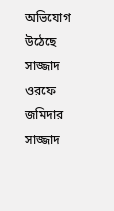অভিযোগ উঠেছে সাজ্জাদ ওরফে জমিদার সাজ্জাদ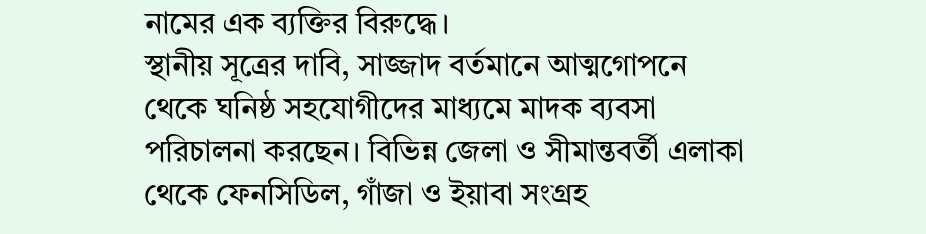নামের এক ব্যক্তির বিরুদ্ধে।
স্থানীয় সূত্রের দাবি, সাজ্জাদ বর্তমানে আত্মগোপনে থেকে ঘনিষ্ঠ সহযোগীদের মাধ্যমে মাদক ব্যবসা পরিচালনা করছেন। বিভিন্ন জেলা ও সীমান্তবর্তী এলাকা থেকে ফেনসিডিল, গাঁজা ও ইয়াবা সংগ্রহ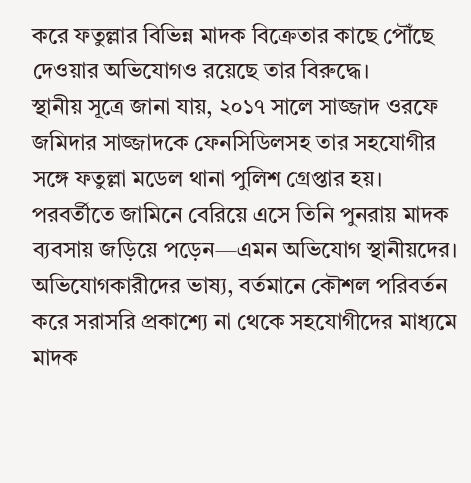করে ফতুল্লার বিভিন্ন মাদক বিক্রেতার কাছে পৌঁছে দেওয়ার অভিযোগও রয়েছে তার বিরুদ্ধে।
স্থানীয় সূত্রে জানা যায়, ২০১৭ সালে সাজ্জাদ ওরফে জমিদার সাজ্জাদকে ফেনসিডিলসহ তার সহযোগীর সঙ্গে ফতুল্লা মডেল থানা পুলিশ গ্রেপ্তার হয়। পরবর্তীতে জামিনে বেরিয়ে এসে তিনি পুনরায় মাদক ব্যবসায় জড়িয়ে পড়েন—এমন অভিযোগ স্থানীয়দের।
অভিযোগকারীদের ভাষ্য, বর্তমানে কৌশল পরিবর্তন করে সরাসরি প্রকাশ্যে না থেকে সহযোগীদের মাধ্যমে মাদক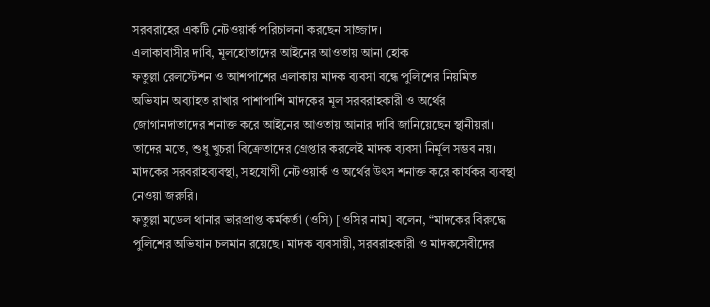সরবরাহের একটি নেটওয়ার্ক পরিচালনা করছেন সাজ্জাদ।
এলাকাবাসীর দাবি, মূলহোতাদের আইনের আওতায় আনা হোক
ফতুল্লা রেলস্টেশন ও আশপাশের এলাকায় মাদক ব্যবসা বন্ধে পুলিশের নিয়মিত অভিযান অব্যাহত রাখার পাশাপাশি মাদকের মূল সরবরাহকারী ও অর্থের জোগানদাতাদের শনাক্ত করে আইনের আওতায় আনার দাবি জানিয়েছেন স্থানীয়রা।
তাদের মতে, শুধু খুচরা বিক্রেতাদের গ্রেপ্তার করলেই মাদক ব্যবসা নির্মূল সম্ভব নয়। মাদকের সরবরাহব্যবস্থা, সহযোগী নেটওয়ার্ক ও অর্থের উৎস শনাক্ত করে কার্যকর ব্যবস্থা নেওয়া জরুরি।
ফতুল্লা মডেল থানার ভারপ্রাপ্ত কর্মকর্তা (ওসি) [ওসির নাম] বলেন, “মাদকের বিরুদ্ধে পুলিশের অভিযান চলমান রয়েছে। মাদক ব্যবসায়ী, সরবরাহকারী ও মাদকসেবীদের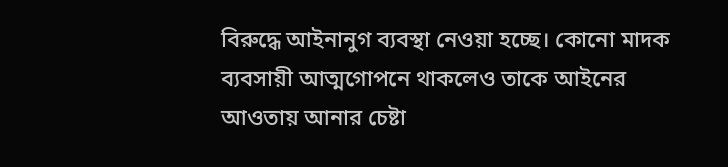বিরুদ্ধে আইনানুগ ব্যবস্থা নেওয়া হচ্ছে। কোনো মাদক ব্যবসায়ী আত্মগোপনে থাকলেও তাকে আইনের আওতায় আনার চেষ্টা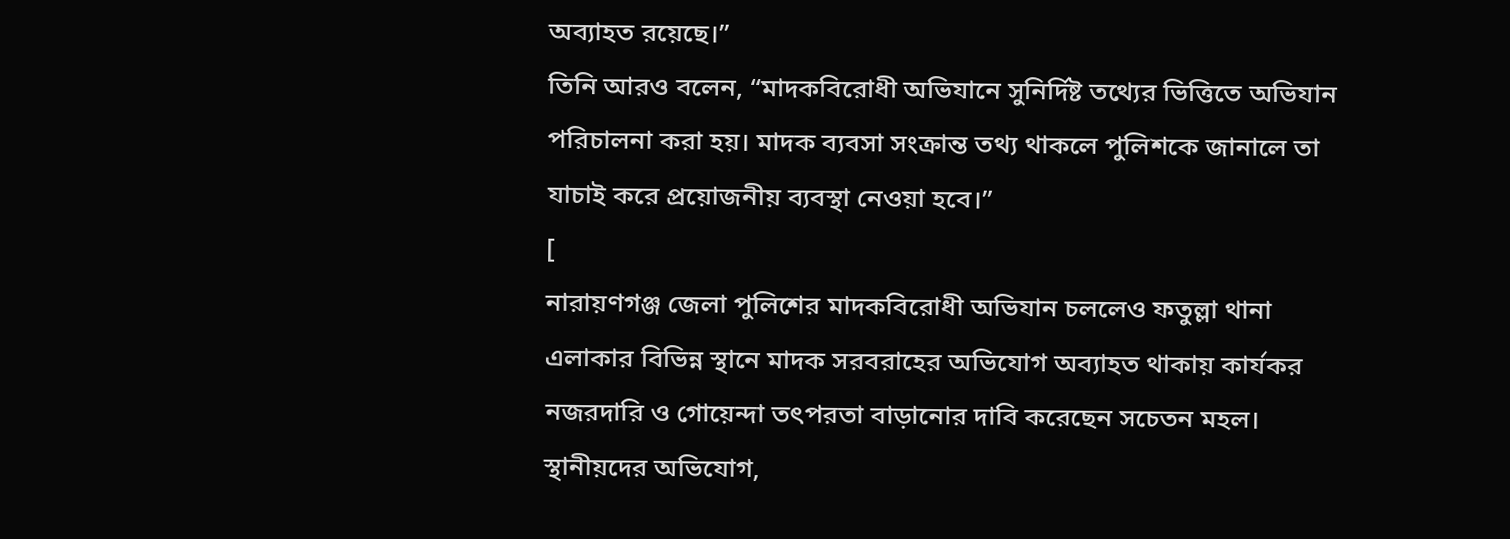অব্যাহত রয়েছে।”
তিনি আরও বলেন, “মাদকবিরোধী অভিযানে সুনির্দিষ্ট তথ্যের ভিত্তিতে অভিযান পরিচালনা করা হয়। মাদক ব্যবসা সংক্রান্ত তথ্য থাকলে পুলিশকে জানালে তা যাচাই করে প্রয়োজনীয় ব্যবস্থা নেওয়া হবে।”
[
নারায়ণগঞ্জ জেলা পুলিশের মাদকবিরোধী অভিযান চললেও ফতুল্লা থানা এলাকার বিভিন্ন স্থানে মাদক সরবরাহের অভিযোগ অব্যাহত থাকায় কার্যকর নজরদারি ও গোয়েন্দা তৎপরতা বাড়ানোর দাবি করেছেন সচেতন মহল।
স্থানীয়দের অভিযোগ,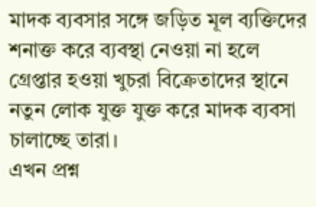মাদক ব্যবসার সঙ্গে জড়িত মূল ব্যক্তিদের শনাক্ত করে ব্যবস্থা নেওয়া না হলে গ্রেপ্তার হওয়া খুচরা বিক্রেতাদের স্থানে নতুন লোক যুক্ত যুক্ত করে মাদক ব্যবসা চালাচ্ছে তারা।
এখন প্রশ্ন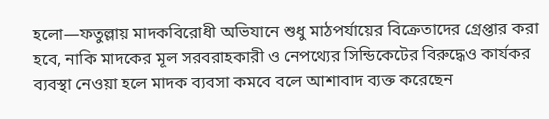হলো—ফতুল্লায় মাদকবিরোধী অভিযানে শুধু মাঠপর্যায়ের বিক্রেতাদের গ্রেপ্তার করা হবে, নাকি মাদকের মূল সরবরাহকারী ও নেপথ্যের সিন্ডিকেটের বিরুদ্ধেও কার্যকর ব্যবস্থা নেওয়া হলে মাদক ব্যবসা কমবে বলে আশাবাদ ব্যক্ত করেছেন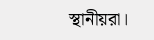স্থানীয়রা।